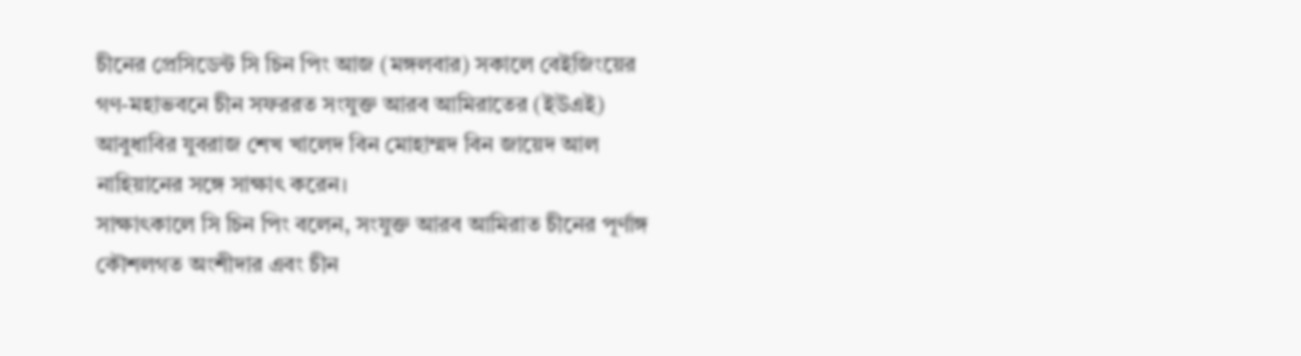চীনের প্রেসিডেন্ট সি চিন পিং আজ (মঙ্গলবার) সকালে বেইজিংয়ের গণ-মহাভবনে চীন সফররত সংযুক্ত আরব আমিরাতের (ইউএই) আবুধাবির যুবরাজ শেখ খালেদ বিন মোহাম্মদ বিন জায়েদ আল নাহিয়ানের সঙ্গে সাক্ষাৎ করেন।
সাক্ষাৎকালে সি চিন পিং বলেন, সংযুক্ত আরব আমিরাত চীনের পূর্ণাঙ্গ কৌশলগত অংশীদার এবং চীন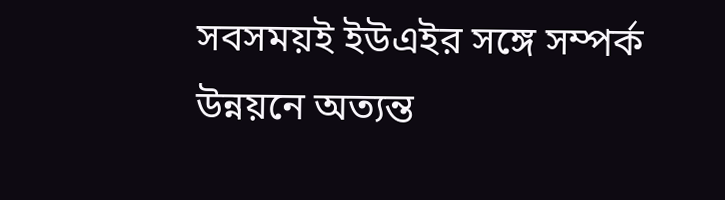সবসময়ই ইউএইর সঙ্গে সম্পর্ক উন্নয়নে অত্যন্ত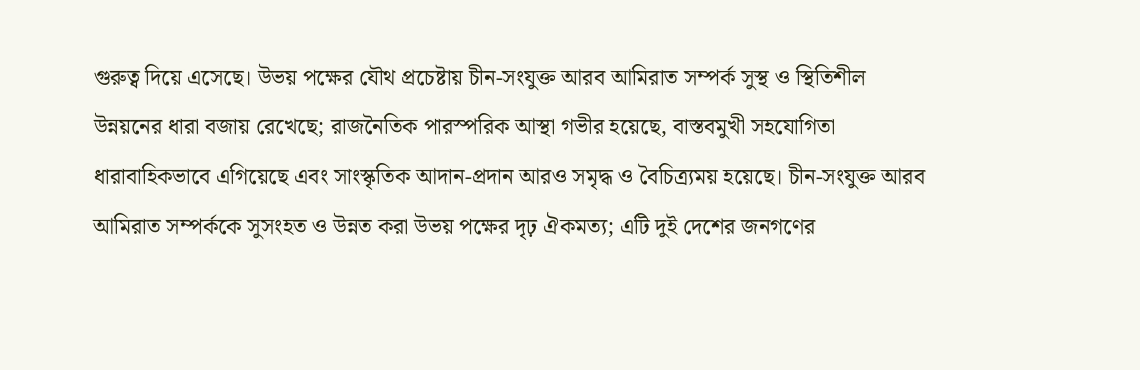গুরুত্ব দিয়ে এসেছে। উভয় পক্ষের যৌথ প্রচেষ্টায় চীন-সংযুক্ত আরব আমিরাত সম্পর্ক সুস্থ ও স্থিতিশীল উন্নয়নের ধারা বজায় রেখেছে; রাজনৈতিক পারস্পরিক আস্থা গভীর হয়েছে, বাস্তবমুখী সহযোগিতা ধারাবাহিকভাবে এগিয়েছে এবং সাংস্কৃতিক আদান-প্রদান আরও সমৃদ্ধ ও বৈচিত্র্যময় হয়েছে। চীন-সংযুক্ত আরব আমিরাত সম্পর্ককে সুসংহত ও উন্নত করা উভয় পক্ষের দৃঢ় ঐকমত্য; এটি দুই দেশের জনগণের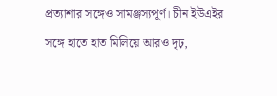প্রত্যাশার সঙ্গেও সামঞ্জস্যপূর্ণ। চীন ইউএইর সঙ্গে হাতে হাত মিলিয়ে আরও দৃঢ়,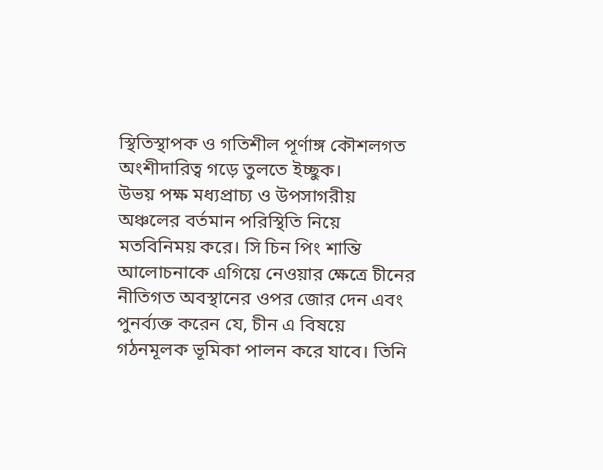স্থিতিস্থাপক ও গতিশীল পূর্ণাঙ্গ কৌশলগত অংশীদারিত্ব গড়ে তুলতে ইচ্ছুক।
উভয় পক্ষ মধ্যপ্রাচ্য ও উপসাগরীয় অঞ্চলের বর্তমান পরিস্থিতি নিয়ে মতবিনিময় করে। সি চিন পিং শান্তি আলোচনাকে এগিয়ে নেওয়ার ক্ষেত্রে চীনের নীতিগত অবস্থানের ওপর জোর দেন এবং পুনর্ব্যক্ত করেন যে, চীন এ বিষয়ে গঠনমূলক ভূমিকা পালন করে যাবে। তিনি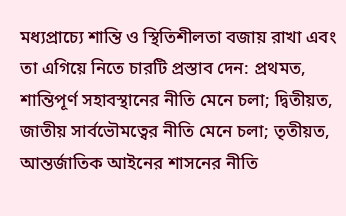মধ্যপ্রাচ্যে শান্তি ও স্থিতিশীলতা বজায় রাখা এবং তা এগিয়ে নিতে চারটি প্রস্তাব দেন: প্রথমত, শান্তিপূর্ণ সহাবস্থানের নীতি মেনে চলা; দ্বিতীয়ত, জাতীয় সার্বভৌমত্বের নীতি মেনে চলা; তৃতীয়ত, আন্তর্জাতিক আইনের শাসনের নীতি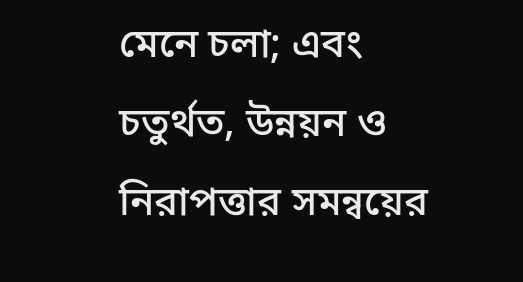মেনে চলা; এবং চতুর্থত, উন্নয়ন ও নিরাপত্তার সমন্বয়ের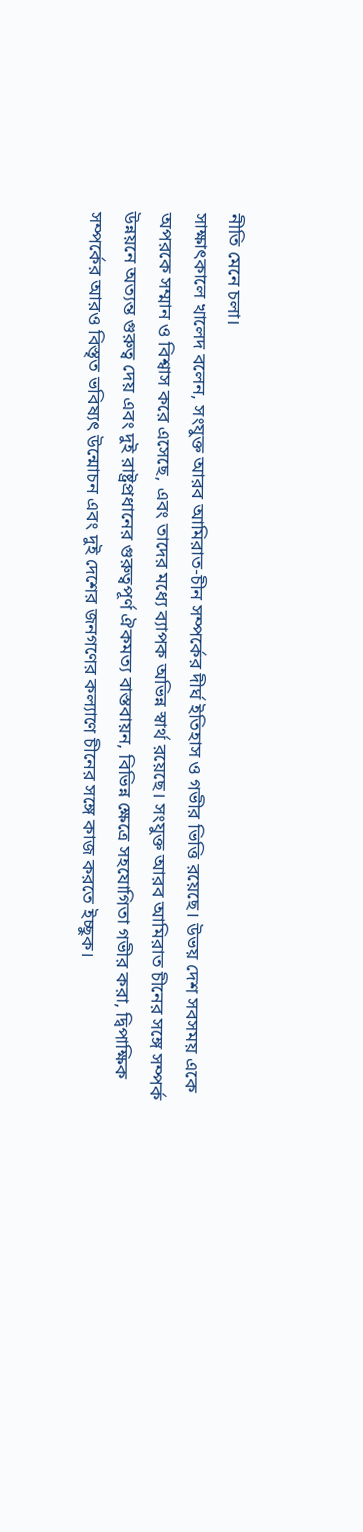নীতি মেনে চলা।
সাক্ষাৎকালে খালেদ বলেন, সংযুক্ত আরব আমিরাত-চীন সম্পর্কের দীর্ঘ ইতিহাস ও গভীর ভিত্তি রয়েছে। উভয় দেশ সবসময় একে অপরকে সম্মান ও বিশ্বাস করে এসেছে, এবং তাদের মধ্যে ব্যাপক অভিন্ন স্বার্থ রয়েছে। সংযুক্ত আরব আমিরাত চীনের সঙ্গে সম্পর্ক উন্নয়নে অত্যন্ত গুরুত্ব দেয় এবং দুই রাষ্ট্রপ্রধানের গুরুত্বপূর্ণ ঐকমত্য বাস্তবায়ন, বিভিন্ন ক্ষেত্রে সহযোগিতা গভীর করা, দ্বিপাক্ষিক সম্পর্কের আরও বিস্তৃত ভবিষ্যৎ উন্মোচন এবং দুই দেশের জনগণের কল্যাণে চীনের সঙ্গে কাজ করতে ইচ্ছুক।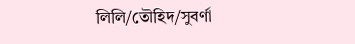লিলি/তৌহিদ/সুবর্ণা